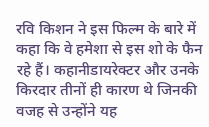रवि किशन ने इस फिल्म के बारे में कहा कि वे हमेशा से इस शो के फैन रहे हैं। कहानीडायरेक्टर और उनके किरदार तीनों ही कारण थे जिनकी वजह से उन्होंने यह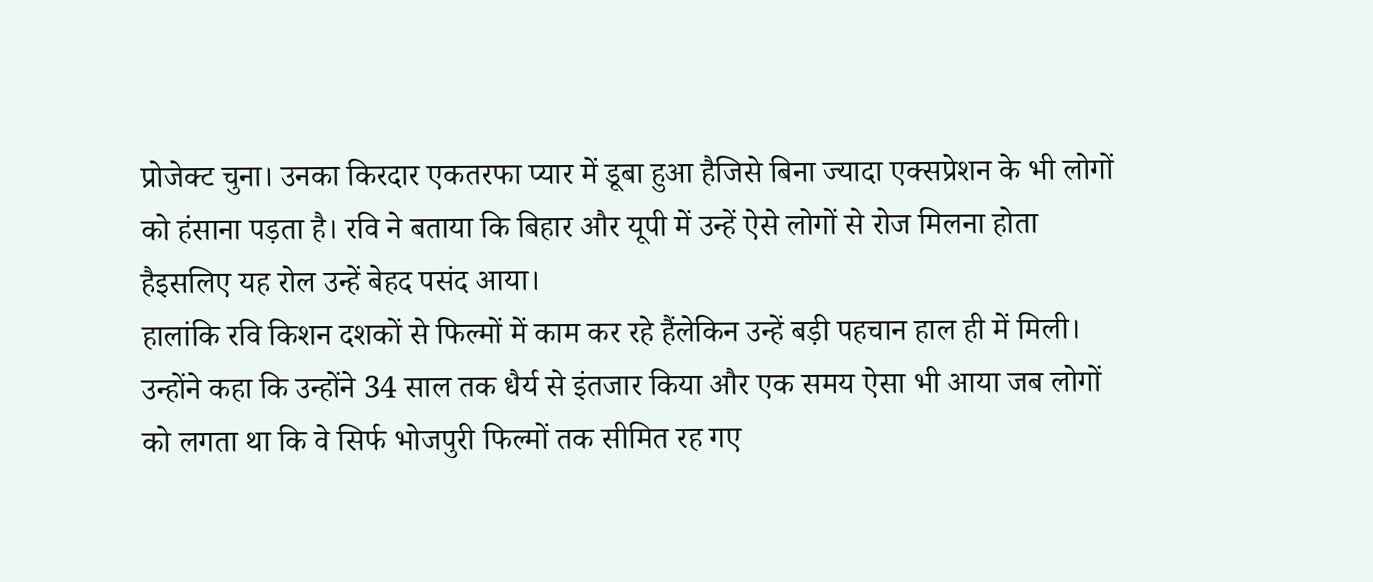प्रोजेक्ट चुना। उनका किरदार एकतरफा प्यार में डूबा हुआ हैजिसे बिना ज्यादा एक्सप्रेशन के भी लोगों को हंसाना पड़ता है। रवि ने बताया कि बिहार और यूपी में उन्हें ऐसे लोगों से रोज मिलना होता हैइसलिए यह रोल उन्हें बेहद पसंद आया।
हालांकि रवि किशन दशकों से फिल्मों में काम कर रहे हैंलेकिन उन्हें बड़ी पहचान हाल ही में मिली। उन्होंने कहा कि उन्होंने 34 साल तक धैर्य से इंतजार किया और एक समय ऐसा भी आया जब लोगों को लगता था कि वे सिर्फ भोजपुरी फिल्मों तक सीमित रह गए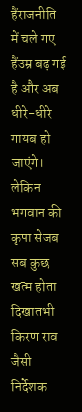हैंराजनीति में चले गए हैंउम्र बढ़ गई है और अब धीरे-धीरे गायब हो जाएंगे। लेकिन भगवान की कृपा सेजब सब कुछ खत्म होता दिखातभी किरण राव जैसी निर्देशक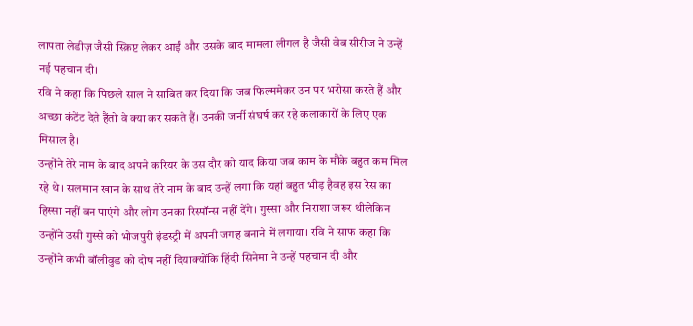लापता लेडीज़ जैसी स्क्रिप्ट लेकर आईं और उसके बाद मामला लीगल है जैसी वेब सीरीज ने उन्हें नई पहचान दी।
रवि ने कहा कि पिछले साल ने साबित कर दिया कि जब फिल्ममेकर उन पर भरोसा करते हैं और अच्छा कंटेंट देते हैंतो वे क्या कर सकते हैं। उनकी जर्नी संघर्ष कर रहे कलाकारों के लिए एक मिसाल है।
उन्होंने तेरे नाम के बाद अपने करियर के उस दौर को याद किया जब काम के मौके बहुत कम मिल रहे थे। सलमान खान के साथ तेरे नाम के बाद उन्हें लगा कि यहां बहुत भीड़ हैवह इस रेस का हिस्सा नहीं बन पाएंगे और लोग उनका रिस्पॉन्स नहीं देंगे। गुस्सा और निराशा जरूर थीलेकिन उन्होंने उसी गुस्से को भोजपुरी इंडस्ट्री में अपनी जगह बनाने में लगाया। रवि ने साफ कहा कि उन्होंने कभी बॉलीवुड को दोष नहीं दियाक्योंकि हिंदी सिनेमा ने उन्हें पहचान दी और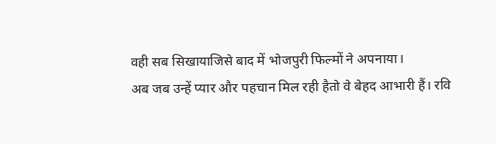वही सब सिखायाजिसे बाद में भोजपुरी फिल्मों ने अपनाया।
अब जब उन्हें प्यार और पहचान मिल रही हैतो वे बेहद आभारी हैं। रवि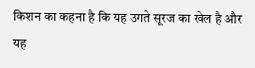किशन का कहना है कि यह उगते सूरज का खेल है और यह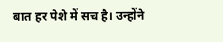बात हर पेशे में सच है। उन्होंने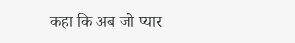कहा कि अब जो प्यार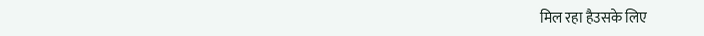मिल रहा हैउसके लिए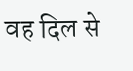वह दिल से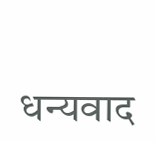धन्यवाद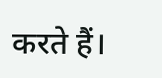करते हैं।